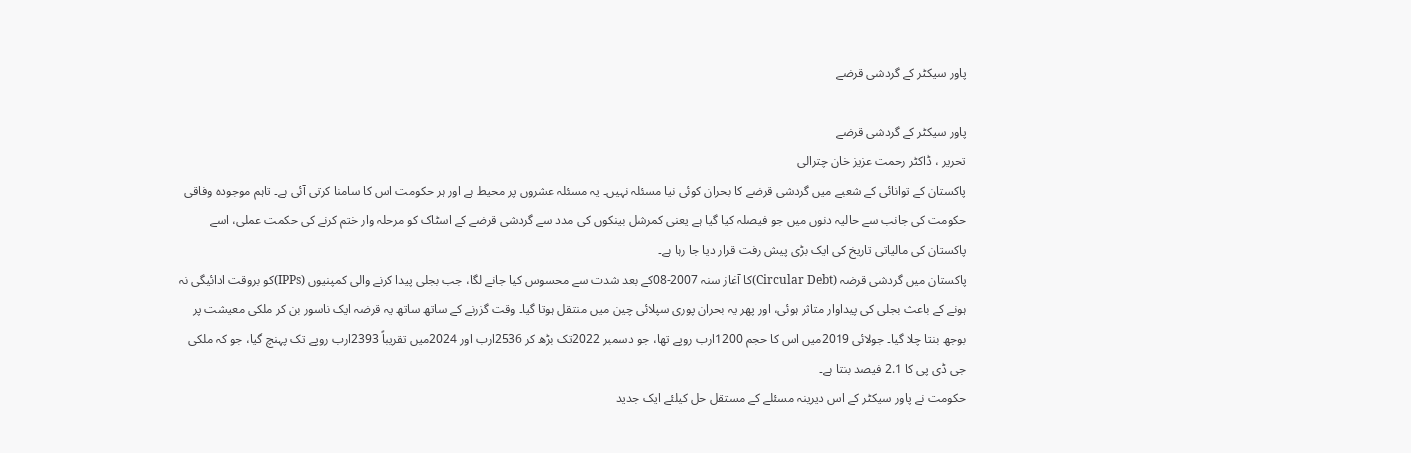پاور سیکٹر کے گردشی قرضے

پاور سیکٹر کے گردشی قرضے
تحریر ، ڈاکٹر رحمت عزیز خان چترالی
پاکستان کے توانائی کے شعبے میں گردشی قرضے کا بحران کوئی نیا مسئلہ نہیں۔ یہ مسئلہ عشروں پر محیط ہے اور ہر حکومت اس کا سامنا کرتی آئی ہے۔ تاہم موجودہ وفاقی حکومت کی جانب سے حالیہ دنوں میں جو فیصلہ کیا گیا ہے یعنی کمرشل بینکوں کی مدد سے گردشی قرضے کے اسٹاک کو مرحلہ وار ختم کرنے کی حکمت عملی، اسے پاکستان کی مالیاتی تاریخ کی ایک بڑی پیش رفت قرار دیا جا رہا ہے۔
پاکستان میں گردشی قرضہ (Circular Debt)کا آغاز سنہ 2007-08کے بعد شدت سے محسوس کیا جانے لگا، جب بجلی پیدا کرنے والی کمپنیوں (IPPs)کو بروقت ادائیگی نہ ہونے کے باعث بجلی کی پیداوار متاثر ہوئی، اور پھر یہ بحران پوری سپلائی چین میں منتقل ہوتا گیا۔ وقت گزرنے کے ساتھ ساتھ یہ قرضہ ایک ناسور بن کر ملکی معیشت پر بوجھ بنتا چلا گیا۔ جولائی 2019میں اس کا حجم 1200ارب روپے تھا، جو دسمبر 2022تک بڑھ کر 2536ارب اور 2024میں تقریباً 2393ارب روپے تک پہنچ گیا، جو کہ ملکی جی ڈی پی کا 2.1 فیصد بنتا ہے۔
حکومت نے پاور سیکٹر کے اس دیرینہ مسئلے کے مستقل حل کیلئے ایک جدید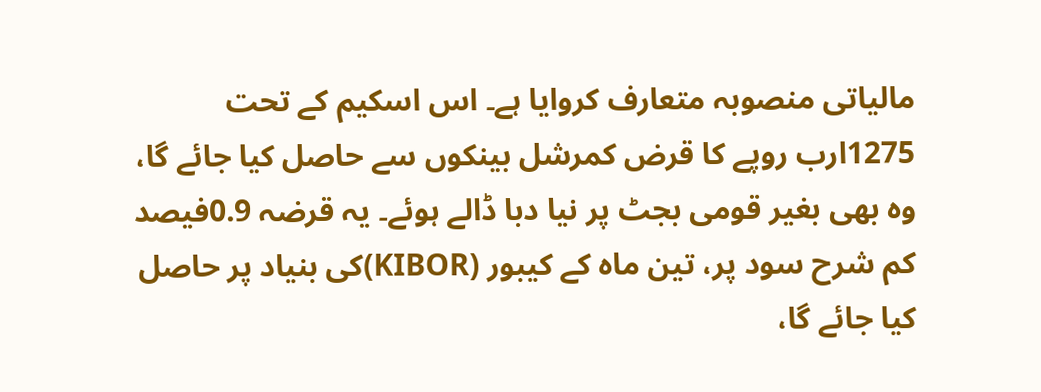مالیاتی منصوبہ متعارف کروایا ہے۔ اس اسکیم کے تحت 1275ارب روپے کا قرض کمرشل بینکوں سے حاصل کیا جائے گا، وہ بھی بغیر قومی بجٹ پر نیا دبا ڈالے ہوئے۔ یہ قرضہ 0.9فیصد کم شرح سود پر، تین ماہ کے کیبور (KIBOR)کی بنیاد پر حاصل کیا جائے گا،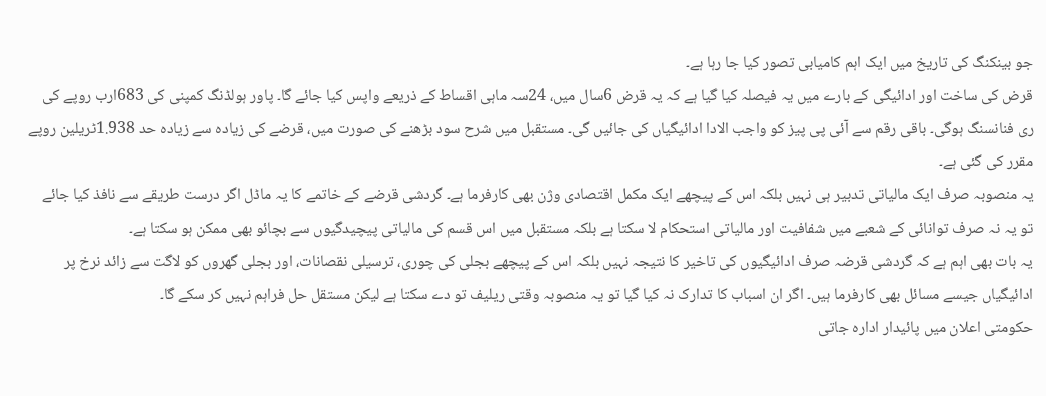جو بینکنگ کی تاریخ میں ایک اہم کامیابی تصور کیا جا رہا ہے۔
قرض کی ساخت اور ادائیگی کے بارے میں یہ فیصلہ کیا گیا ہے کہ یہ قرض 6سال میں، 24سہ ماہی اقساط کے ذریعے واپس کیا جائے گا۔ پاور ہولڈنگ کمپنی کی 683ارب روپے کی ری فنانسنگ ہوگی۔ باقی رقم سے آئی پی پیز کو واجب الادا ادائیگیاں کی جائیں گی۔ مستقبل میں شرح سود بڑھنے کی صورت میں، قرضے کی زیادہ سے زیادہ حد 1.938ٹریلین روپے مقرر کی گئی ہے۔
یہ منصوبہ صرف ایک مالیاتی تدبیر ہی نہیں بلکہ اس کے پیچھے ایک مکمل اقتصادی وژن بھی کارفرما ہے۔ گردشی قرضے کے خاتمے کا یہ ماڈل اگر درست طریقے سے نافذ کیا جائے تو یہ نہ صرف توانائی کے شعبے میں شفافیت اور مالیاتی استحکام لا سکتا ہے بلکہ مستقبل میں اس قسم کی مالیاتی پیچیدگیوں سے بچائو بھی ممکن ہو سکتا ہے۔
یہ بات بھی اہم ہے کہ گردشی قرضہ صرف ادائیگیوں کی تاخیر کا نتیجہ نہیں بلکہ اس کے پیچھے بجلی کی چوری، ترسیلی نقصانات، اور بجلی گھروں کو لاگت سے زائد نرخ پر ادائیگیاں جیسے مسائل بھی کارفرما ہیں۔ اگر ان اسباب کا تدارک نہ کیا گیا تو یہ منصوبہ وقتی ریلیف تو دے سکتا ہے لیکن مستقل حل فراہم نہیں کر سکے گا۔
حکومتی اعلان میں پائیدار ادارہ جاتی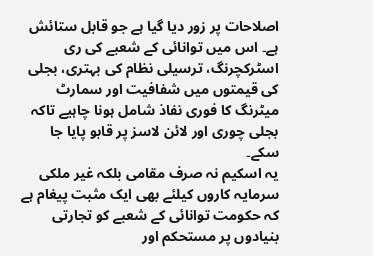اصلاحات پر زور دیا گیا ہے جو قابل ستائش ہے۔ اس میں توانائی کے شعبے کی ری اسٹرکچرنگ، ترسیلی نظام کی بہتری، بجلی کی قیمتوں میں شفافیت اور سمارٹ میٹرنگ کا فوری نفاذ شامل ہونا چاہیے تاکہ بجلی چوری اور لائن لاسز پر قابو پایا جا سکے۔
یہ اسکیم نہ صرف مقامی بلکہ غیر ملکی سرمایہ کاروں کیلئے بھی ایک مثبت پیغام ہے کہ حکومت توانائی کے شعبے کو تجارتی بنیادوں پر مستحکم اور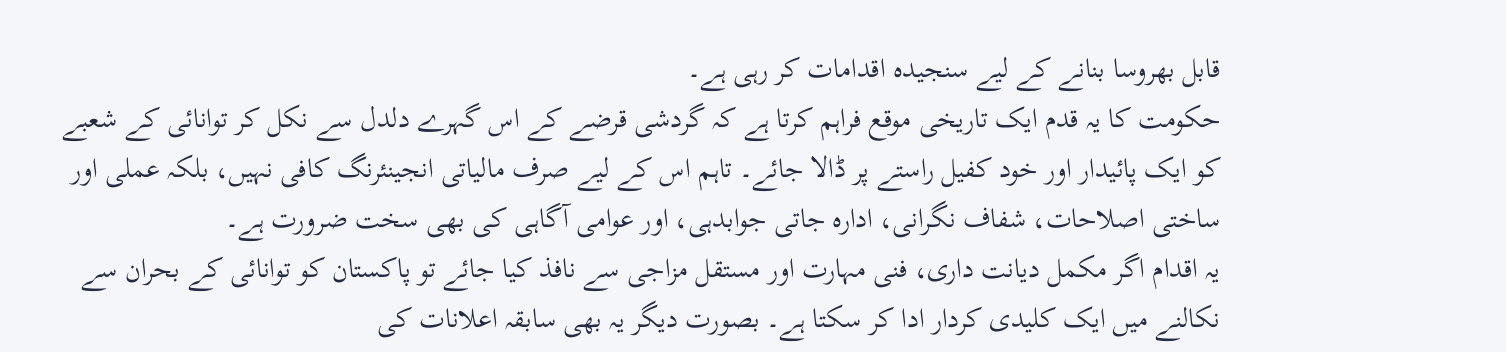قابل بھروسا بنانے کے لیے سنجیدہ اقدامات کر رہی ہے۔
حکومت کا یہ قدم ایک تاریخی موقع فراہم کرتا ہے کہ گردشی قرضے کے اس گہرے دلدل سے نکل کر توانائی کے شعبے کو ایک پائیدار اور خود کفیل راستے پر ڈالا جائے۔ تاہم اس کے لیے صرف مالیاتی انجینئرنگ کافی نہیں، بلکہ عملی اور ساختی اصلاحات، شفاف نگرانی، ادارہ جاتی جوابدہی، اور عوامی آگاہی کی بھی سخت ضرورت ہے۔
یہ اقدام اگر مکمل دیانت داری، فنی مہارت اور مستقل مزاجی سے نافذ کیا جائے تو پاکستان کو توانائی کے بحران سے نکالنے میں ایک کلیدی کردار ادا کر سکتا ہے۔ بصورت دیگر یہ بھی سابقہ اعلانات کی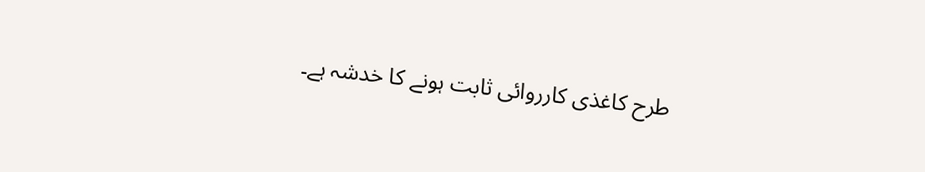طرح کاغذی کارروائی ثابت ہونے کا خدشہ ہے۔